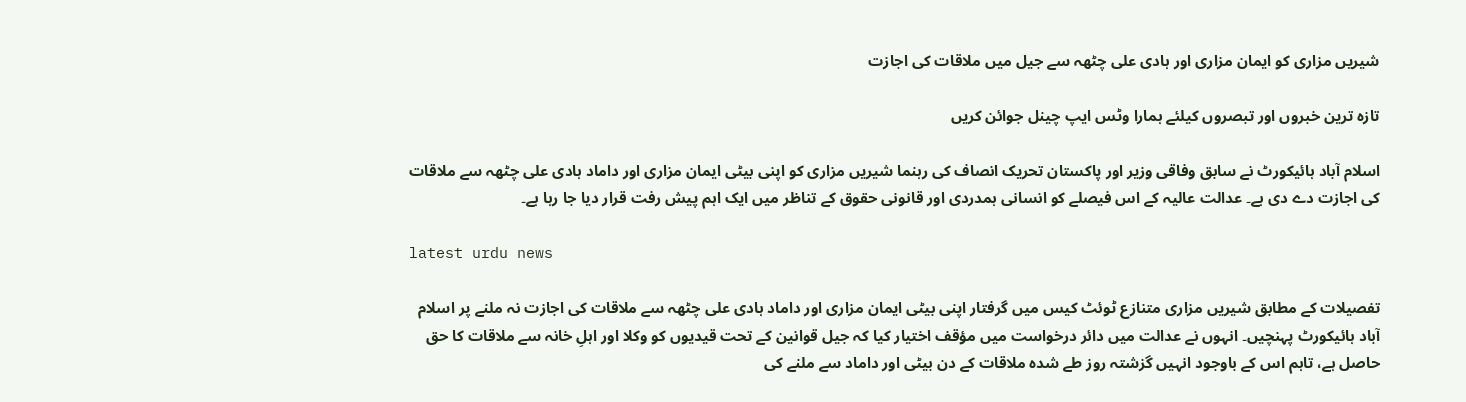شیریں مزاری کو ایمان مزاری اور ہادی علی چٹھہ سے جیل میں ملاقات کی اجازت

تازہ ترین خبروں اور تبصروں کیلئے ہمارا وٹس ایپ چینل جوائن کریں

اسلام آباد ہائیکورٹ نے سابق وفاقی وزیر اور پاکستان تحریک انصاف کی رہنما شیریں مزاری کو اپنی بیٹی ایمان مزاری اور داماد ہادی علی چٹھہ سے ملاقات کی اجازت دے دی ہے۔ عدالت عالیہ کے اس فیصلے کو انسانی ہمدردی اور قانونی حقوق کے تناظر میں ایک اہم پیش رفت قرار دیا جا رہا ہے۔

latest urdu news

تفصیلات کے مطابق شیریں مزاری متنازع ٹوئٹ کیس میں گرفتار اپنی بیٹی ایمان مزاری اور داماد ہادی علی چٹھہ سے ملاقات کی اجازت نہ ملنے پر اسلام آباد ہائیکورٹ پہنچیں۔ انہوں نے عدالت میں دائر درخواست میں مؤقف اختیار کیا کہ جیل قوانین کے تحت قیدیوں کو وکلا اور اہلِ خانہ سے ملاقات کا حق حاصل ہے، تاہم اس کے باوجود انہیں گزشتہ روز طے شدہ ملاقات کے دن بیٹی اور داماد سے ملنے کی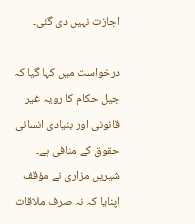اجازت نہیں دی گئی۔

درخواست میں کہا گیا کہ جیل حکام کا رویہ غیر قانونی اور بنیادی انسانی حقوق کے منافی ہے۔ شیریں مزاری نے مؤقف اپنایا کہ نہ صرف ملاقات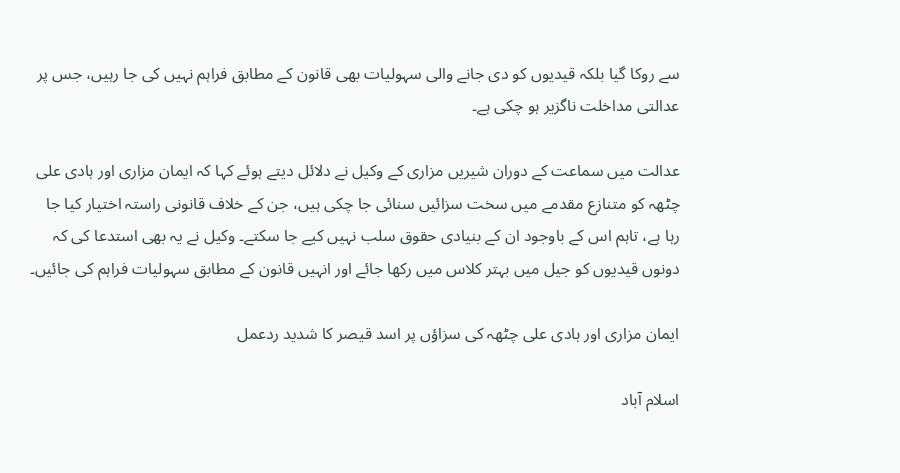سے روکا گیا بلکہ قیدیوں کو دی جانے والی سہولیات بھی قانون کے مطابق فراہم نہیں کی جا رہیں، جس پر عدالتی مداخلت ناگزیر ہو چکی ہے۔

عدالت میں سماعت کے دوران شیریں مزاری کے وکیل نے دلائل دیتے ہوئے کہا کہ ایمان مزاری اور ہادی علی چٹھہ کو متنازع مقدمے میں سخت سزائیں سنائی جا چکی ہیں، جن کے خلاف قانونی راستہ اختیار کیا جا رہا ہے، تاہم اس کے باوجود ان کے بنیادی حقوق سلب نہیں کیے جا سکتے۔ وکیل نے یہ بھی استدعا کی کہ دونوں قیدیوں کو جیل میں بہتر کلاس میں رکھا جائے اور انہیں قانون کے مطابق سہولیات فراہم کی جائیں۔

ایمان مزاری اور ہادی علی چٹھہ کی سزاؤں پر اسد قیصر کا شدید ردعمل

اسلام آباد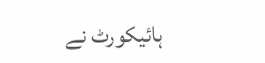ہائیکورٹ نے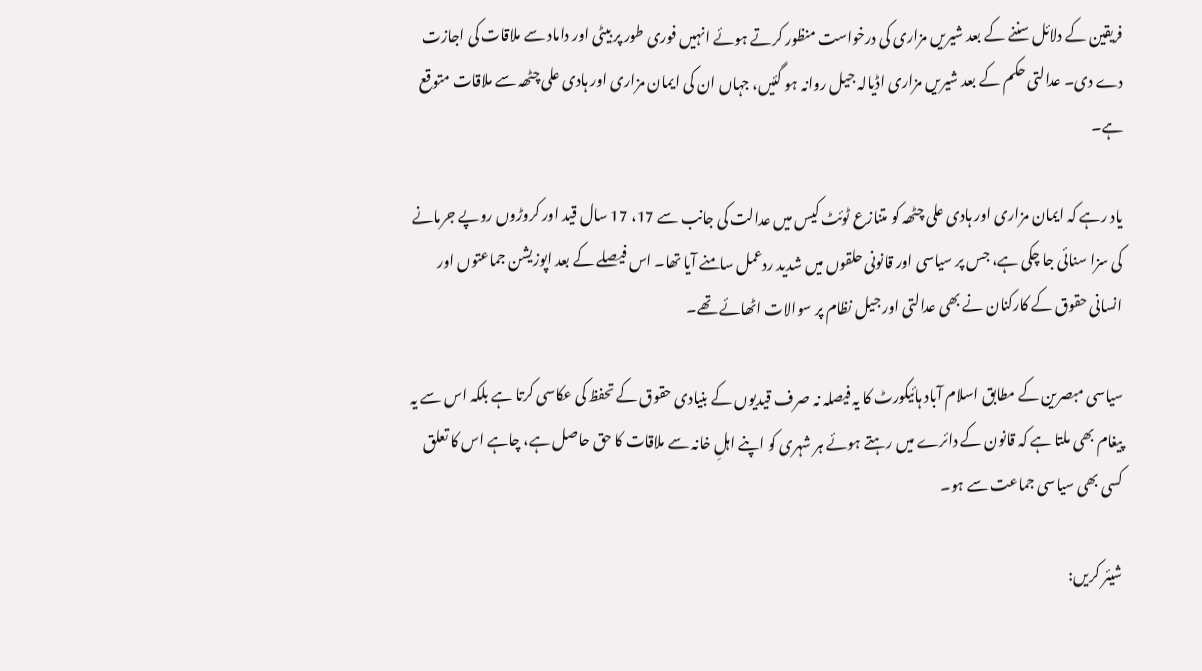فریقین کے دلائل سننے کے بعد شیریں مزاری کی درخواست منظور کرتے ہوئے انہیں فوری طور پر بیٹی اور داماد سے ملاقات کی اجازت دے دی۔ عدالتی حکم کے بعد شیریں مزاری اڈیالہ جیل روانہ ہو گئیں، جہاں ان کی ایمان مزاری اور ہادی علی چٹھہ سے ملاقات متوقع ہے۔

یاد رہے کہ ایمان مزاری اور ہادی علی چٹھہ کو متنازع ٹوئٹ کیس میں عدالت کی جانب سے 17، 17 سال قید اور کروڑوں روپے جرمانے کی سزا سنائی جا چکی ہے، جس پر سیاسی اور قانونی حلقوں میں شدید ردعمل سامنے آیا تھا۔ اس فیصلے کے بعد اپوزیشن جماعتوں اور انسانی حقوق کے کارکنان نے بھی عدالتی اور جیل نظام پر سوالات اٹھائے تھے۔

سیاسی مبصرین کے مطابق اسلام آباد ہائیکورٹ کا یہ فیصلہ نہ صرف قیدیوں کے بنیادی حقوق کے تحفظ کی عکاسی کرتا ہے بلکہ اس سے یہ پیغام بھی ملتا ہے کہ قانون کے دائرے میں رہتے ہوئے ہر شہری کو اپنے اہلِ خانہ سے ملاقات کا حق حاصل ہے، چاہے اس کا تعلق کسی بھی سیاسی جماعت سے ہو۔

شیئر کریں: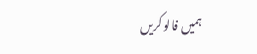ہمیں فالو کریں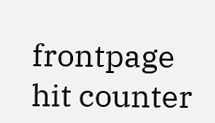frontpage hit counter